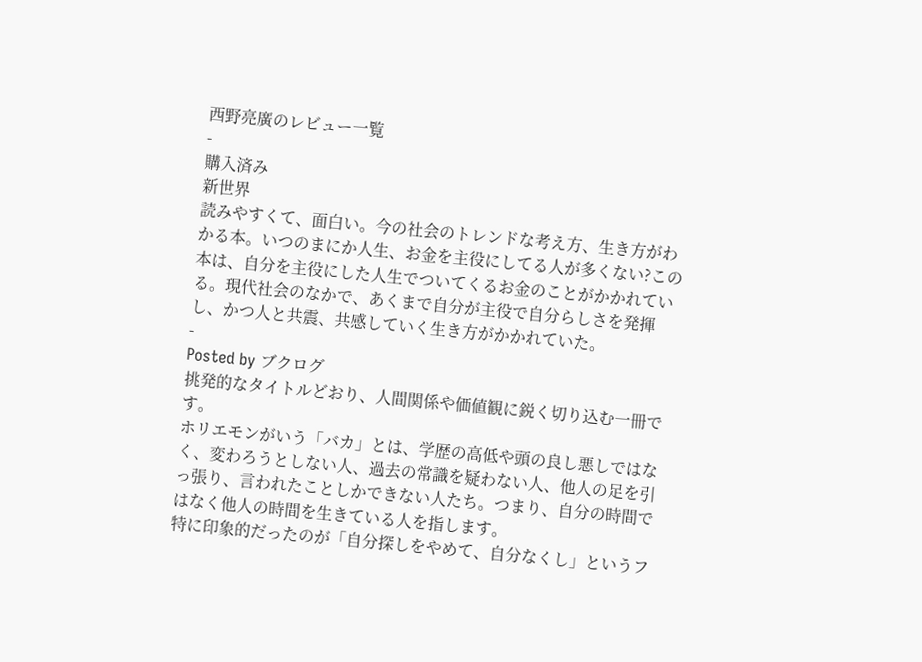西野亮廣のレビュー一覧
-
購入済み
新世界
読みやすくて、面白い。今の社会のトレンドな考え方、生き方がわかる本。いつのまにか人生、お金を主役にしてる人が多くない?この本は、自分を主役にした人生でついてくるお金のことがかかれている。現代社会のなかで、あくまで自分が主役で自分らしさを発揮し、かつ人と共震、共感していく生き方がかかれていた。
-
Posted by ブクログ
挑発的なタイトルどおり、人間関係や価値観に鋭く切り込む一冊です。
ホリエモンがいう「バカ」とは、学歴の高低や頭の良し悪しではなく、変わろうとしない人、過去の常識を疑わない人、他人の足を引っ張り、言われたことしかできない人たち。つまり、自分の時間ではなく他人の時間を生きている人を指します。
特に印象的だったのが「自分探しをやめて、自分なくし」というフ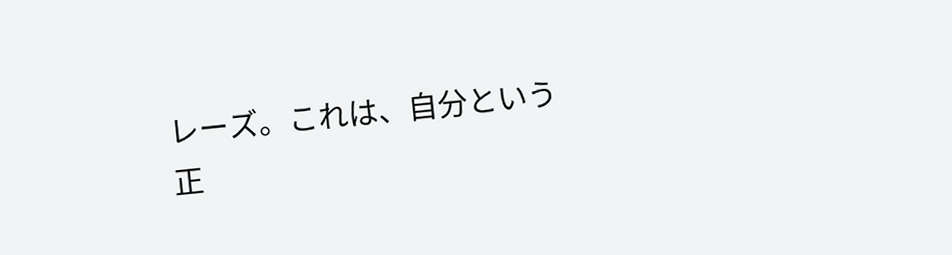レーズ。これは、自分という正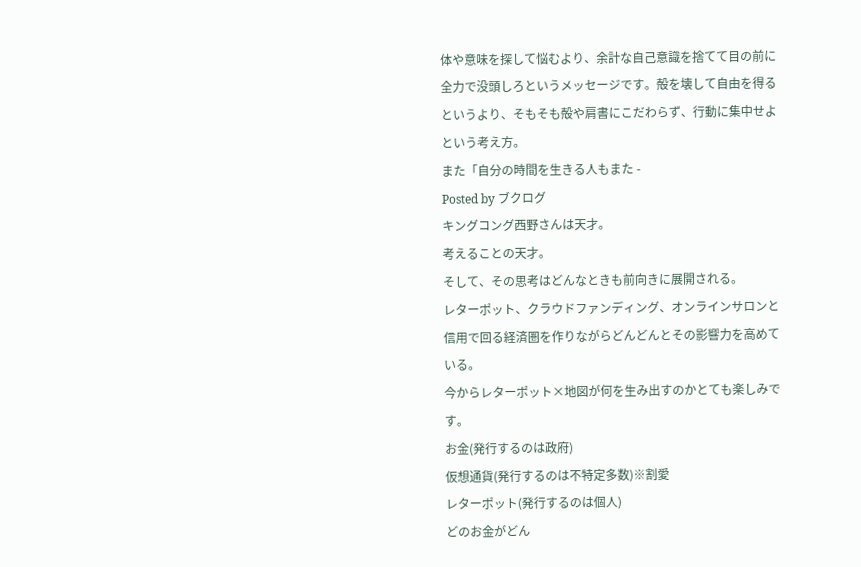体や意味を探して悩むより、余計な自己意識を捨てて目の前に全力で没頭しろというメッセージです。殻を壊して自由を得るというより、そもそも殻や肩書にこだわらず、行動に集中せよという考え方。
また「自分の時間を生きる人もまた -
Posted by ブクログ
キングコング西野さんは天才。
考えることの天才。
そして、その思考はどんなときも前向きに展開される。
レターポット、クラウドファンディング、オンラインサロンと
信用で回る経済圏を作りながらどんどんとその影響力を高めている。
今からレターポット×地図が何を生み出すのかとても楽しみです。
お金(発行するのは政府)
仮想通貨(発行するのは不特定多数)※割愛
レターポット(発行するのは個人)
どのお金がどん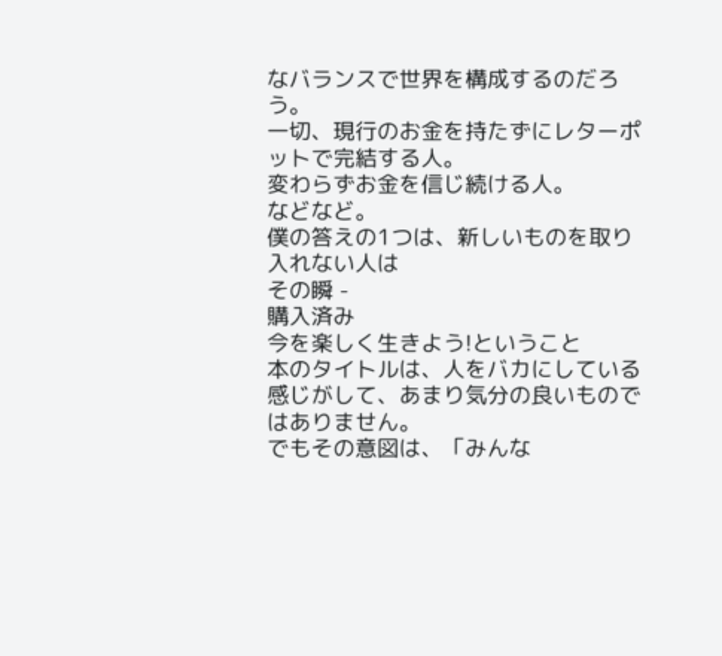なバランスで世界を構成するのだろう。
一切、現行のお金を持たずにレターポットで完結する人。
変わらずお金を信じ続ける人。
などなど。
僕の答えの1つは、新しいものを取り入れない人は
その瞬 -
購入済み
今を楽しく生きよう!ということ
本のタイトルは、人をバカにしている感じがして、あまり気分の良いものではありません。
でもその意図は、「みんな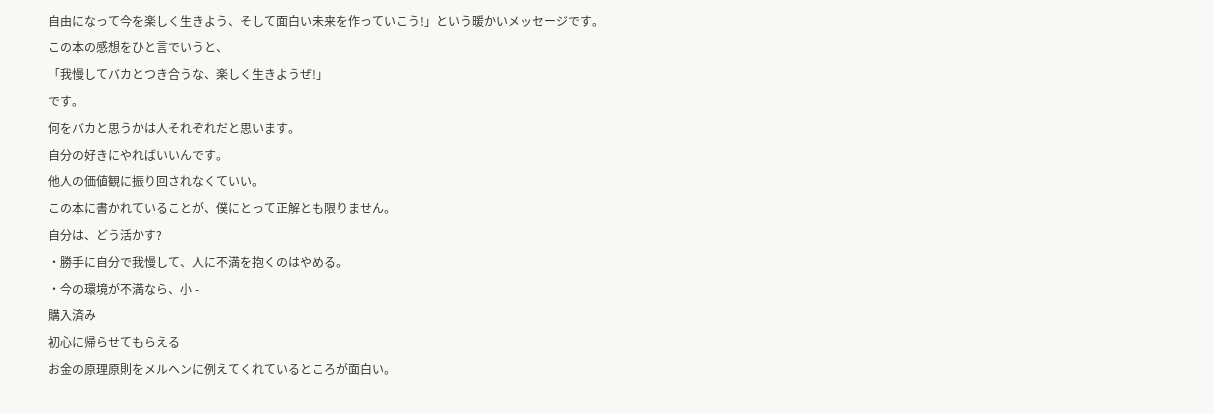自由になって今を楽しく生きよう、そして面白い未来を作っていこう!」という暖かいメッセージです。
この本の感想をひと言でいうと、
「我慢してバカとつき合うな、楽しく生きようぜ!」
です。
何をバカと思うかは人それぞれだと思います。
自分の好きにやればいいんです。
他人の価値観に振り回されなくていい。
この本に書かれていることが、僕にとって正解とも限りません。
自分は、どう活かす?
・勝手に自分で我慢して、人に不満を抱くのはやめる。
・今の環境が不満なら、小 -
購入済み
初心に帰らせてもらえる
お金の原理原則をメルヘンに例えてくれているところが面白い。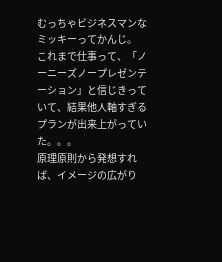むっちゃビジネスマンなミッキーってかんじ。
これまで仕事って、「ノーニーズノープレゼンテーション」と信じきっていて、結果他人軸すぎるプランが出来上がっていた。。。
原理原則から発想すれば、イメージの広がり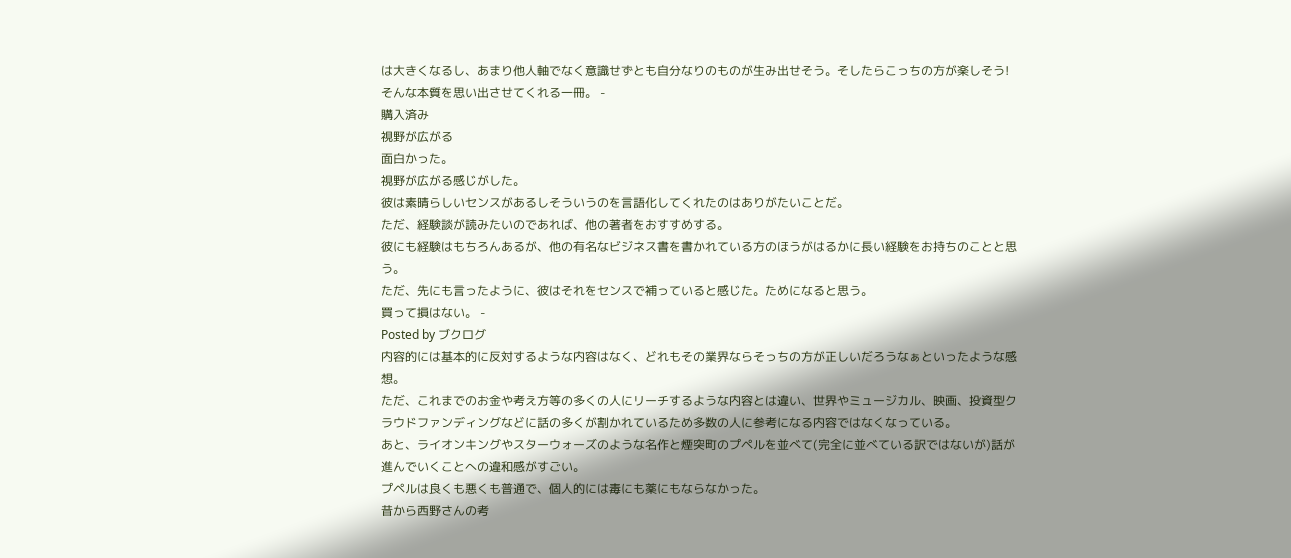は大きくなるし、あまり他人軸でなく意識せずとも自分なりのものが生み出せそう。そしたらこっちの方が楽しそう!
そんな本質を思い出させてくれる一冊。 -
購入済み
視野が広がる
面白かった。
視野が広がる感じがした。
彼は素晴らしいセンスがあるしそういうのを言語化してくれたのはありがたいことだ。
ただ、経験談が読みたいのであれば、他の著者をおすすめする。
彼にも経験はもちろんあるが、他の有名なビジネス書を書かれている方のほうがはるかに長い経験をお持ちのことと思う。
ただ、先にも言ったように、彼はそれをセンスで補っていると感じた。ためになると思う。
買って損はない。 -
Posted by ブクログ
内容的には基本的に反対するような内容はなく、どれもその業界ならそっちの方が正しいだろうなぁといったような感想。
ただ、これまでのお金や考え方等の多くの人にリーチするような内容とは違い、世界やミュージカル、映画、投資型クラウドファンディングなどに話の多くが割かれているため多数の人に参考になる内容ではなくなっている。
あと、ライオンキングやスターウォーズのような名作と煙突町のプペルを並べて(完全に並べている訳ではないが)話が進んでいくことへの違和感がすごい。
プペルは良くも悪くも普通で、個人的には毒にも薬にもならなかった。
昔から西野さんの考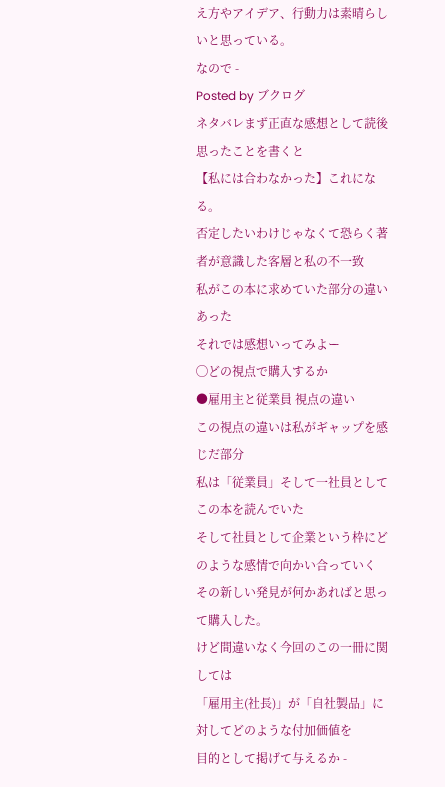え方やアイデア、行動力は素晴らしいと思っている。
なので -
Posted by ブクログ
ネタバレまず正直な感想として読後思ったことを書くと
【私には合わなかった】これになる。
否定したいわけじゃなくて恐らく著者が意識した客層と私の不一致
私がこの本に求めていた部分の違いあった
それでは感想いってみよー
◯どの視点で購入するか
●雇用主と従業員 視点の違い
この視点の違いは私がギャップを感じだ部分
私は「従業員」そして一社員としてこの本を読んでいた
そして社員として企業という枠にどのような感情で向かい合っていく
その新しい発見が何かあればと思って購入した。
けど間違いなく今回のこの一冊に関しては
「雇用主(社長)」が「自社製品」に対してどのような付加価値を
目的として掲げて与えるか -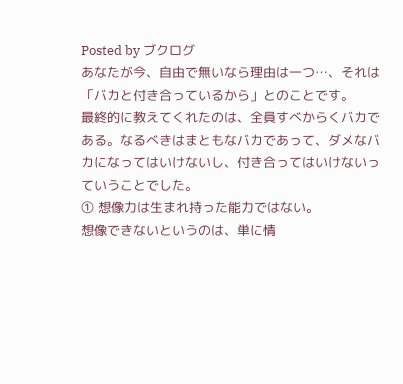Posted by ブクログ
あなたが今、自由で無いなら理由は一つ…、それは「バカと付き合っているから」とのことです。
最終的に教えてくれたのは、全員すべからくバカである。なるべきはまともなバカであって、ダメなバカになってはいけないし、付き合ってはいけないっていうことでした。
① 想像力は生まれ持った能力ではない。
想像できないというのは、単に情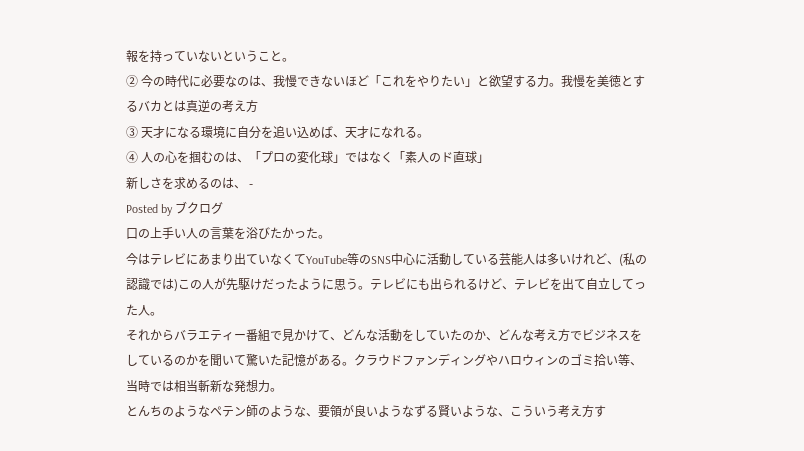報を持っていないということ。
② 今の時代に必要なのは、我慢できないほど「これをやりたい」と欲望する力。我慢を美徳とするバカとは真逆の考え方
③ 天才になる環境に自分を追い込めば、天才になれる。
④ 人の心を掴むのは、「プロの変化球」ではなく「素人のド直球」
新しさを求めるのは、 -
Posted by ブクログ
口の上手い人の言葉を浴びたかった。
今はテレビにあまり出ていなくてYouTube等のSNS中心に活動している芸能人は多いけれど、(私の認識では)この人が先駆けだったように思う。テレビにも出られるけど、テレビを出て自立してった人。
それからバラエティー番組で見かけて、どんな活動をしていたのか、どんな考え方でビジネスをしているのかを聞いて驚いた記憶がある。クラウドファンディングやハロウィンのゴミ拾い等、当時では相当斬新な発想力。
とんちのようなペテン師のような、要領が良いようなずる賢いような、こういう考え方す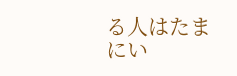る人はたまにい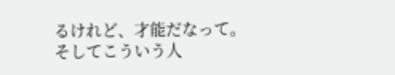るけれど、才能だなって。
そしてこういう人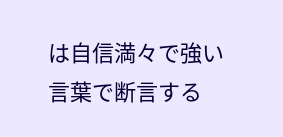は自信満々で強い言葉で断言する